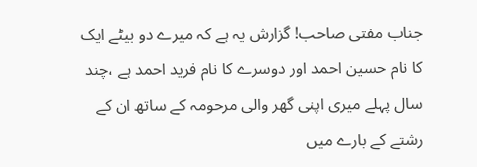جناب مفتی صاحب! گزارش یہ ہے کہ میرے دو بیٹے ایک کا نام حسین احمد اور دوسرے کا نام فرید احمد ہے ،چند سال پہلے میری اپنی گھر والی مرحومہ کے ساتھ ان کے رشتے کے بارے میں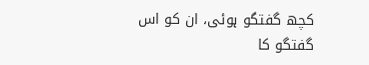کچھ گفتگو ہوئی، ان کو اس گفتگو کا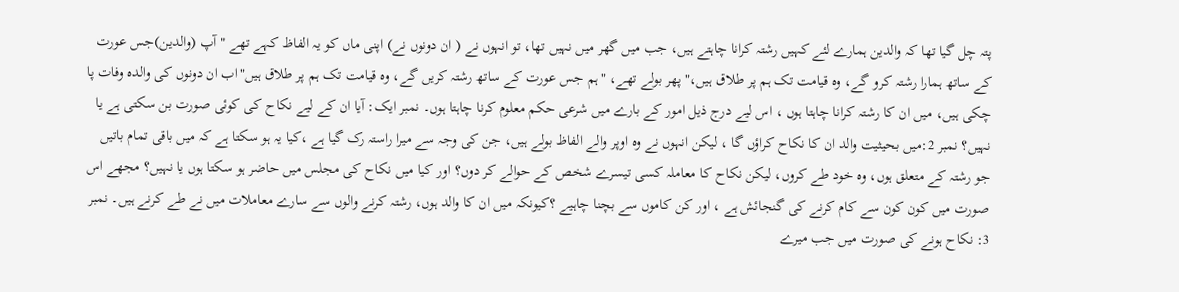پتہ چل گیا تھا کہ والدین ہمارے لئے کہیں رشتہ کرانا چاہتے ہیں، جب میں گھر میں نہیں تھا، تو انہوں نے ( ان دونوں نے) اپنی ماں کو یہ الفاظ کہے تھے "آپ (والدین)جس عورت کے ساتھ ہمارا رشتہ کرو گے، وہ قیامت تک ہم پر طلاق ہیں،" پھر بولے تھے، "ہم جس عورت کے ساتھ رشتہ کریں گے، وہ قیامت تک ہم پر طلاق ہیں"اب ان دونوں کی والدہ وفات پا چکی ہیں، میں ان کا رشتہ کرانا چاہتا ہوں ، اس لیے درج ذیل امور کے بارے میں شرعی حکم معلوم کرنا چاہتا ہوں۔ نمبر ایک: آیا ان کے لیے نکاح کی کوئی صورت بن سکتی ہے یا نہیں؟ نمبر 2:میں بحیثیت والد ان کا نکاح کراؤں گا ، لیکن انہوں نے وہ اوپر والے الفاظ بولے ہیں، جن کی وجہ سے میرا راستہ رک گیا ہے ،کیا یہ ہو سکتا ہے کہ میں باقی تمام باتیں جو رشتہ کے متعلق ہوں، وہ خود طے کروں، لیکن نکاح کا معاملہ کسی تیسرے شخص کے حوالے کر دوں؟ اور کیا میں نکاح کی مجلس میں حاضر ہو سکتا ہوں یا نہیں؟ مجھے اس صورت میں کون کون سے کام کرنے کی گنجائش ہے ، اور کن کاموں سے بچنا چاہیے ؟کیونکہ میں ان کا والد ہوں، رشتہ کرنے والوں سے سارے معاملات میں نے طے کرنے ہیں۔ نمبر 3: نکاح ہونے کی صورت میں جب میرے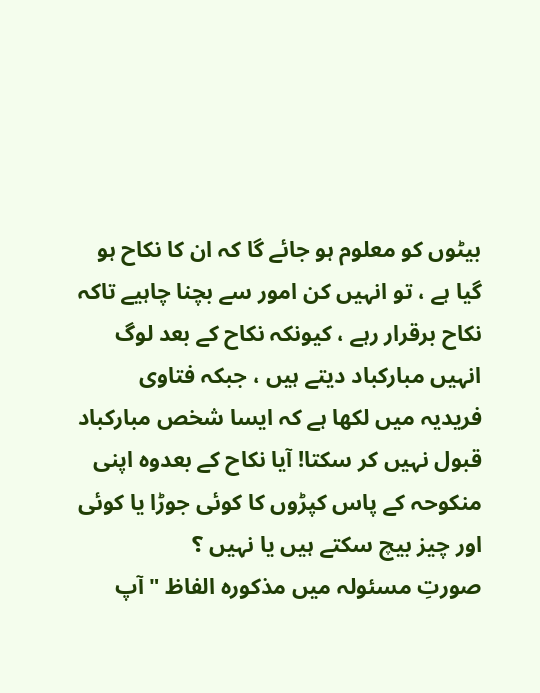بیٹوں کو معلوم ہو جائے گا کہ ان کا نکاح ہو گیا ہے ، تو انہیں کن امور سے بچنا چاہیے تاکہ نکاح برقرار رہے ، کیونکہ نکاح کے بعد لوگ انہیں مبارکباد دیتے ہیں ، جبکہ فتاوی فریدیہ میں لکھا ہے کہ ایسا شخص مبارکباد قبول نہیں کر سکتا! آیا نکاح کے بعدوہ اپنی منکوحہ کے پاس کپڑوں کا کوئی جوڑا یا کوئی اور چیز بیچ سکتے ہیں یا نہیں ؟
صورتِ مسئولہ میں مذکورہ الفاظ "آپ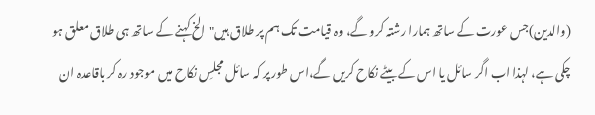(والدین)جس عورت کے ساتھ ہمارا رشتہ کرو گے، وہ قیامت تک ہم پر طلاق ہیں"الخ کہنے کے ساتھ ہی طلاق معلق ہو چکی ہے، لہذا اب اگر سائل یا اس کے بیٹے نکاح کریں گے،اس طور پر کہ سائل مجلسِ نکاح میں موجود رہ کر باقاعدہ ان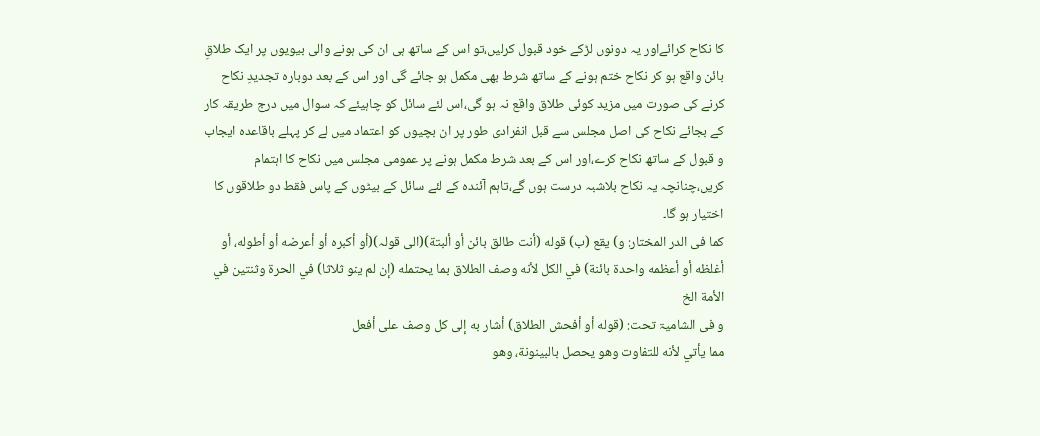کا نکاح کرائےاور یہ دونوں لڑکے خود قبول کرلیں،تو اس کے ساتھ ہی ان کی ہونے والی بیویوں پر ایک طلاقِ بائن واقع ہو کر نکاح ختم ہونے کے ساتھ شرط بھی مکمل ہو جائے گی اور اس کے بعد دوبارہ تجدیدِ نکاح کرنے کی صورت میں مزید کوئی طلاق واقع نہ ہو گی،اس لئے سائل کو چاہیئے کہ سوال میں درج طریقہ کار کے بجائے نکاح کی اصل مجلس سے قبل انفرادی طور پر ان بچیوں کو اعتماد میں لے کر پہلے باقاعدہ ایجاب و قبول کے ساتھ نکاح کرے،اور اس کے بعد شرط مکمل ہونے پر عمومی مجلس میں نکاح کا اہتمام کریں،چنانچہ یہ نکاح بلاشبہ درست ہوں گے،تاہم آئندہ کے لئے سائل کے بیٹوں کے پاس فقط دو طلاقوں کا اختیار ہو گا۔
کما فی الدر المختار: و) يقع (ب) قوله (أنت طالق بائن أو ألبتة)(الی قولہ)(أو أكبره أو أعرضه أو أطوله، أو أغلظه أو أعظمه واحدة بائنة) في الكل لأنه وصف الطلاق بما يحتمله (إن لم ينو ثلاثا) في الحرة وثنتين في الأمة الخ
و فی الشامیۃ تحت: (قوله أو أفحش الطلاق) أشار به إلى كل وصف على أفعل
مما يأتي لأنه للتفاوت وهو يحصل بالبينونة، وهو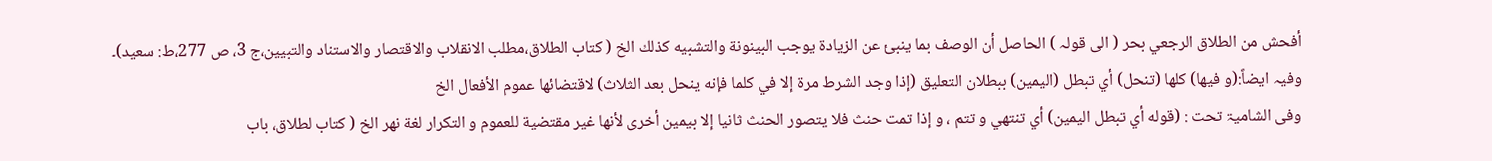أفحش من الطلاق الرجعي بحر ( الی قولہ ) الحاصل أن الوصف بما ينبئ عن الزيادة يوجب البينونة والتشبيه كذلك الخ ( کتاب الطلاق،مطلب الانقلاب والاقتصار والاستناد والتبيين،ج 3، ص 277،ط: سعید)۔
وفیہ ایضاً:(و فيها) كلها (تنحل) أي تبطل (اليمين) ببطلان التعليق (إذا وجد الشرط مرة إلا في كلما فإنه ينحل بعد الثلاث) لاقتضائها عموم الأفعال الخ
وفی الشامیۃ تحت : (قوله أي تبطل اليمين) أي تنتهي و تتم ، و إذا تمت حنث فلا يتصور الحنث ثانيا إلا بيمين أخرى لأنها غير مقتضية للعموم و التكرار لغة نهر الخ ( کتاب لطلاق، باب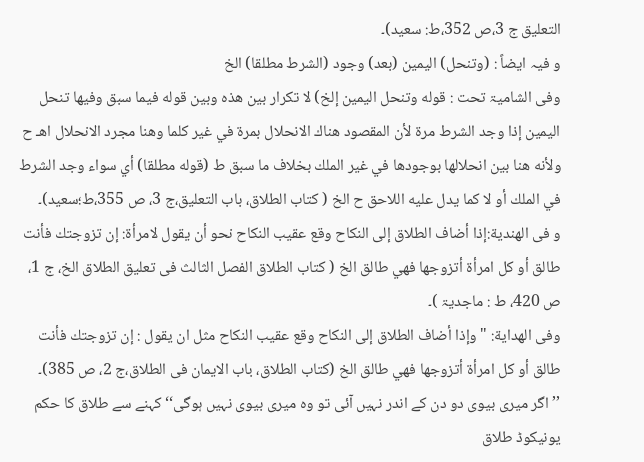التعلیق ج 3،ص 352،ط: سعید)۔
و فیہ ایضاً : (وتنحل) اليمين (بعد) وجود (الشرط مطلقا) الخ
وفی الشامیۃ تحت : قوله وتنحل اليمين إلخ) لا تكرار بين هذه وبين قوله فيما سبق وفيها تنحل اليمين إذا وجد الشرط مرة لأن المقصود هناك الانحلال بمرة في غير كلما وهنا مجرد الانحلال اهـ ح ولأنه هنا بين انحلالها بوجودها في غير الملك بخلاف ما سبق ط (قوله مطلقا) أي سواء وجد الشرط في الملك أو لا كما يدل عليه اللاحق ح الخ ( کتاب الطلاق، باب التعلیق،ج 3، ص 355،ط؛سعید)۔
و فی الھندیة:إذا أضاف الطلاق إلى النكاح وقع عقيب النكاح نحو أن يقول لامرأة: إن تزوجتك فأنت طالق أو كل امرأة أتزوجها فهي طالق الخ ( کتاب الطلاق الفصل الثالث فی تعلیق الطلاق الخ، ج 1، ص 420، ط : ماجدیۃ )۔
وفی الھدایة: " وإذا أضاف الطلاق إلى النكاح وقع عقيب النكاح مثل ان یقول : إن تزوجتك فأنت طالق أو كل امرأة أتزوجها فهي طالق الخ (کتاب الطلاق، باب الایمان فی الطلاق،ج 2، ص 385)۔
’’اگر میری بیوی دو دن کے اندر نہیں آئی تو وہ میری بیوی نہیں ہوگی‘‘ کہنے سے طلاق کا حکم
یونیکوڈ طلاق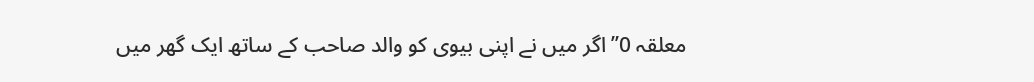معلقہ 0’’اگر میں نے اپنی بیوی کو والد صاحب کے ساتھ ایک گھر میں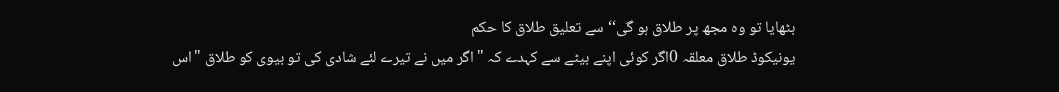بٹھایا تو وہ مجھ پر طلاق ہو گی‘‘ سے تعلیق طلاق کا حکم
یونیکوڈ طلاق معلقہ 0اگر کوئی اپنے بیٹے سے کہدے کہ "اگر میں نے تیرے لئے شادی کی تو بیوی کو طلاق "اس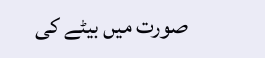صورت میں بیٹے کی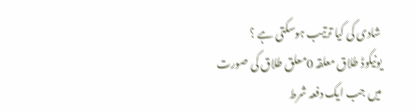شادی کی کیا ترتیب ہوسکتی ہے ؟
یونیکوڈ طلاق معلقہ 0معلق طلاق کی صورت میں جب ایک دفعہ شرط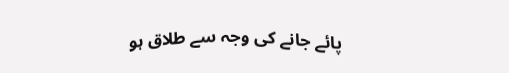پائے جانے کی وجہ سے طلاق ہو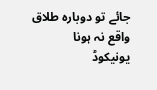جائے تو دوبارہ طلاق واقع نہ ہونا
یونیکوڈ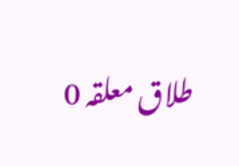طلاق معلقہ 0